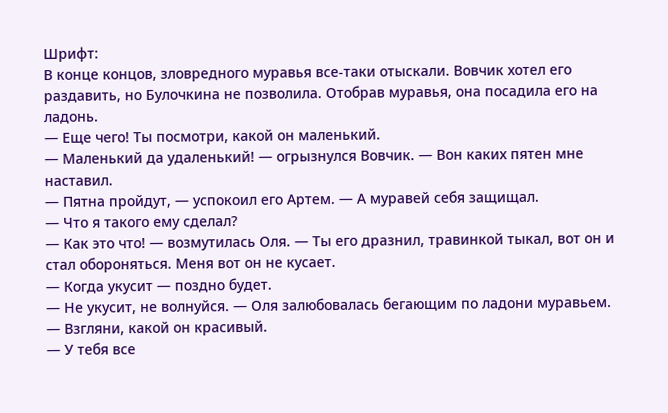Шрифт:
В конце концов, зловредного муравья все-таки отыскали. Вовчик хотел его раздавить, но Булочкина не позволила. Отобрав муравья, она посадила его на ладонь.
— Еще чего! Ты посмотри, какой он маленький.
— Маленький да удаленький! — огрызнулся Вовчик. — Вон каких пятен мне наставил.
— Пятна пройдут, — успокоил его Артем. — А муравей себя защищал.
— Что я такого ему сделал?
— Как это что! — возмутилась Оля. — Ты его дразнил, травинкой тыкал, вот он и стал обороняться. Меня вот он не кусает.
— Когда укусит — поздно будет.
— Не укусит, не волнуйся. — Оля залюбовалась бегающим по ладони муравьем. — Взгляни, какой он красивый.
— У тебя все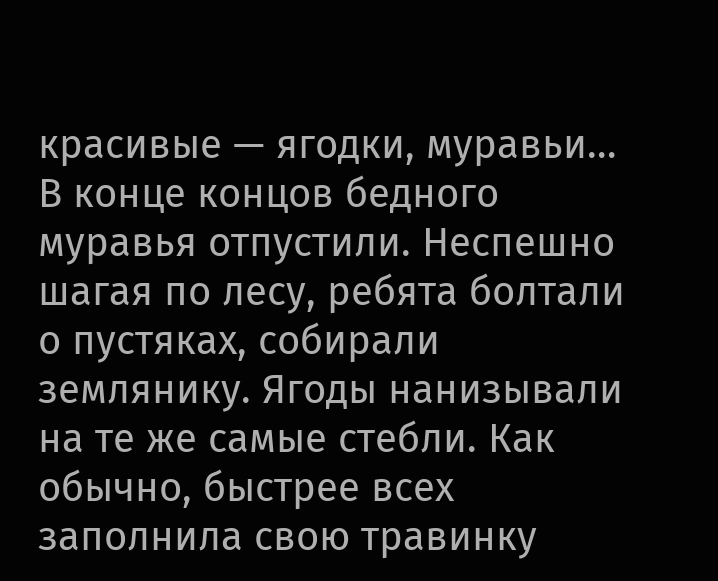красивые — ягодки, муравьи…
В конце концов бедного муравья отпустили. Неспешно шагая по лесу, ребята болтали о пустяках, собирали землянику. Ягоды нанизывали на те же самые стебли. Как обычно, быстрее всех заполнила свою травинку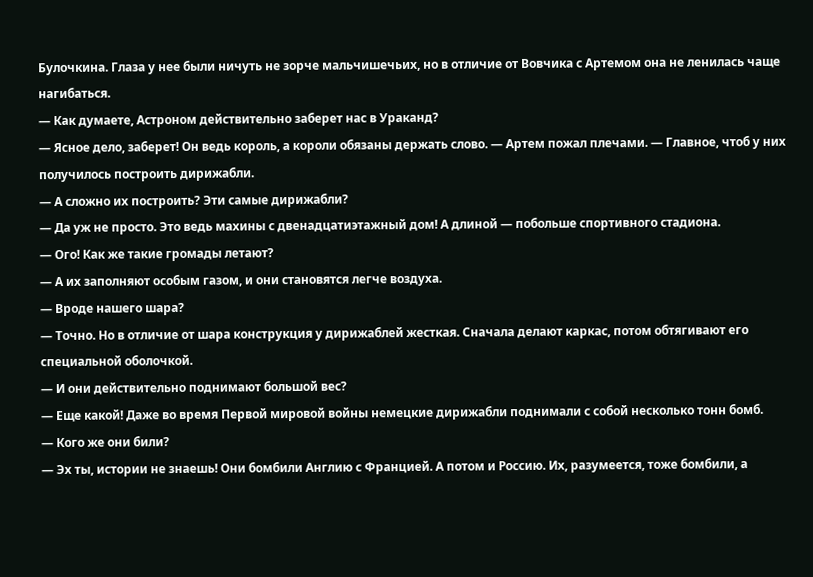Булочкина. Глаза у нее были ничуть не зорче мальчишечьих, но в отличие от Вовчика с Артемом она не ленилась чаще нагибаться.
— Как думаете, Астроном действительно заберет нас в Ураканд?
— Ясное дело, заберет! Он ведь король, а короли обязаны держать слово. — Артем пожал плечами. — Главное, чтоб у них получилось построить дирижабли.
— А сложно их построить? Эти самые дирижабли?
— Да уж не просто. Это ведь махины с двенадцатиэтажный дом! А длиной — побольше спортивного стадиона.
— Ого! Как же такие громады летают?
— А их заполняют особым газом, и они становятся легче воздуха.
— Вроде нашего шара?
— Точно. Но в отличие от шара конструкция у дирижаблей жесткая. Сначала делают каркас, потом обтягивают его специальной оболочкой.
— И они действительно поднимают большой вес?
— Еще какой! Даже во время Первой мировой войны немецкие дирижабли поднимали с собой несколько тонн бомб.
— Кого же они били?
— Эх ты, истории не знаешь! Они бомбили Англию с Францией. А потом и Россию. Их, разумеется, тоже бомбили, а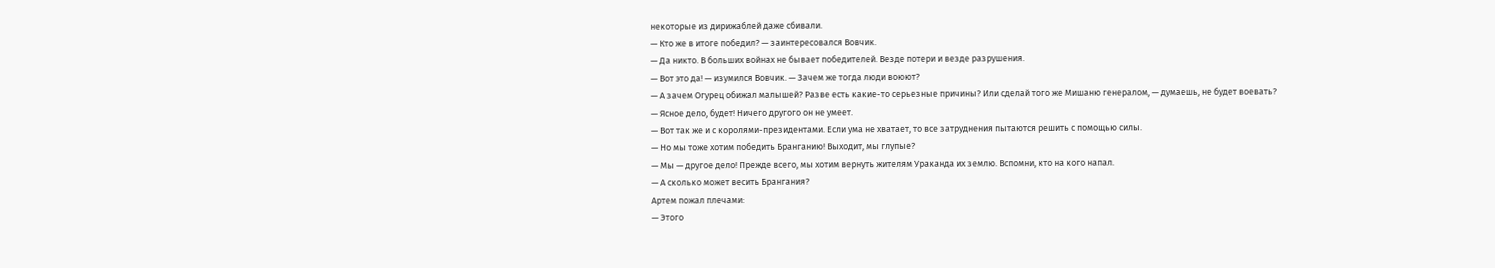некоторые из дирижаблей даже сбивали.
— Кто же в итоге победил? — заинтересовался Вовчик.
— Да никто. В больших войнах не бывает победителей. Везде потери и везде разрушения.
— Вот это да! — изумился Вовчик. — Зачем же тогда люди воюют?
— А зачем Огурец обижал малышей? Разве есть какие-то серьезные причины? Или сделай того же Мишаню генералом, — думаешь, не будет воевать?
— Ясное дело, будет! Ничего другого он не умеет.
— Вот так же и с королями-президентами. Если ума не хватает, то все затруднения пытаются решить с помощью силы.
— Но мы тоже хотим победить Бранганию! Выходит, мы глупые?
— Мы — другое дело! Прежде всего, мы хотим вернуть жителям Ураканда их землю. Вспомни, кто на кого напал.
— А сколько может весить Брангания?
Артем пожал плечами:
— Этого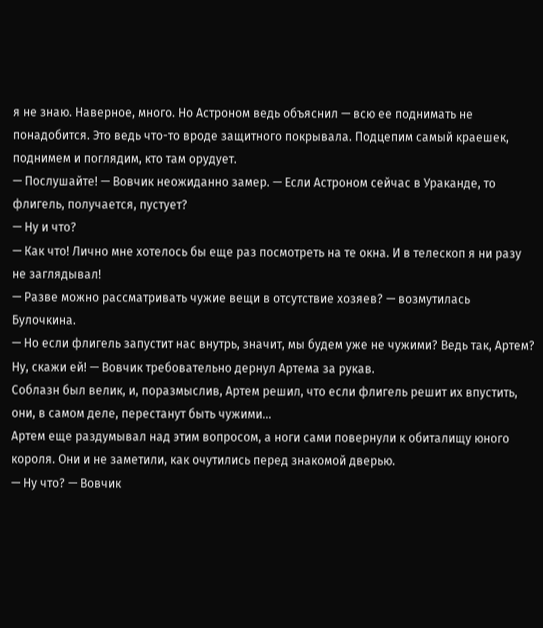я не знаю. Наверное, много. Но Астроном ведь объяснил — всю ее поднимать не понадобится. Это ведь что-то вроде защитного покрывала. Подцепим самый краешек, поднимем и поглядим, кто там орудует.
— Послушайте! — Вовчик неожиданно замер. — Если Астроном сейчас в Ураканде, то флигель, получается, пустует?
— Ну и что?
— Как что! Лично мне хотелось бы еще раз посмотреть на те окна. И в телескоп я ни разу не заглядывал!
— Разве можно рассматривать чужие вещи в отсутствие хозяев? — возмутилась Булочкина.
— Но если флигель запустит нас внутрь, значит, мы будем уже не чужими? Ведь так, Артем? Ну, скажи ей! — Вовчик требовательно дернул Артема за рукав.
Соблазн был велик, и, поразмыслив, Артем решил, что если флигель решит их впустить, они, в самом деле, перестанут быть чужими…
Артем еще раздумывал над этим вопросом, а ноги сами повернули к обиталищу юного короля. Они и не заметили, как очутились перед знакомой дверью.
— Ну что? — Вовчик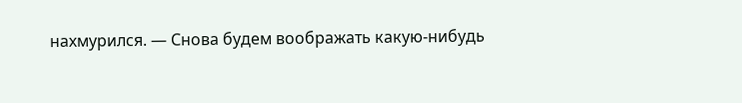нахмурился. — Снова будем воображать какую-нибудь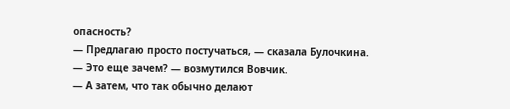опасность?
— Предлагаю просто постучаться, — сказала Булочкина.
— Это еще зачем? — возмутился Вовчик.
— А затем, что так обычно делают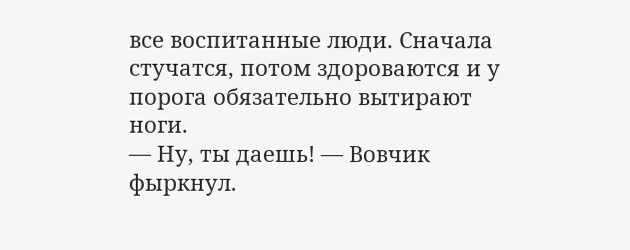все воспитанные люди. Сначала стучатся, потом здороваются и у порога обязательно вытирают ноги.
— Ну, ты даешь! — Вовчик фыркнул.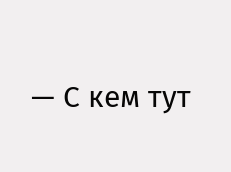— С кем тут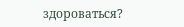здороваться?